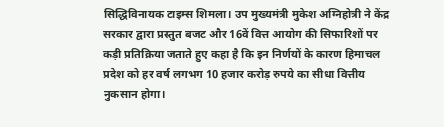सिद्धिविनायक टाइम्स शिमला। उप मुख्यमंत्री मुकेश अग्निहोत्री ने केंद्र सरकार द्वारा प्रस्तुत बजट और 16वें वित्त आयोग की सिफारिशों पर कड़ी प्रतिक्रिया जताते हुए कहा है कि इन निर्णयों के कारण हिमाचल प्रदेश को हर वर्ष लगभग 10 हजार करोड़ रुपये का सीधा वित्तीय नुकसान होगा।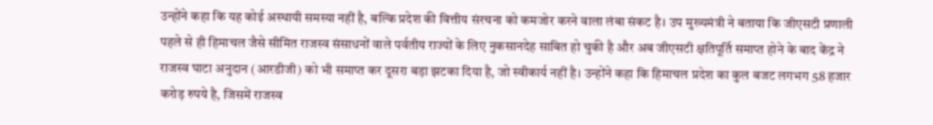उन्होंने कहा कि यह कोई अस्थायी समस्या नहीं है, बल्कि प्रदेश की वित्तीय संरचना को कमजोर करने वाला लंबा संकट है। उप मुख्यमंत्री ने बताया कि जीएसटी प्रणाली पहले से ही हिमाचल जैसे सीमित राजस्व संसाधनों वाले पर्वतीय राज्यों के लिए नुकसानदेह साबित हो चुकी है और अब जीएसटी क्षतिपूर्ति समाप्त होने के बाद केंद्र ने राजस्व घाटा अनुदान (आरडीजी) को भी समाप्त कर दूसरा बड़ा झटका दिया है, जो स्वीकार्य नहीं है। उन्होंने कहा कि हिमाचल प्रदेश का कुल बजट लगभग 58 हजार करोड़ रुपये है, जिसमें राजस्व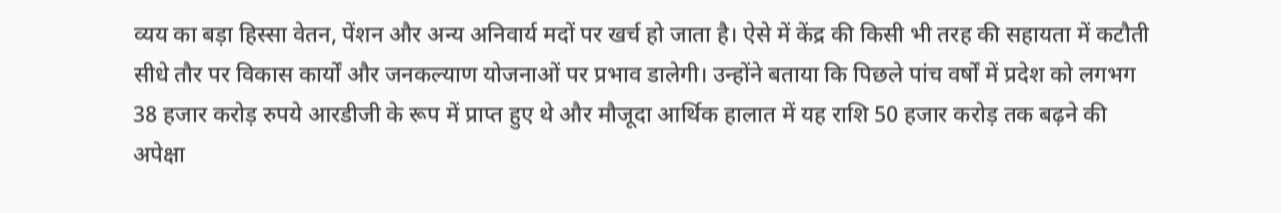व्यय का बड़ा हिस्सा वेतन, पेंशन और अन्य अनिवार्य मदों पर खर्च हो जाता है। ऐसे में केंद्र की किसी भी तरह की सहायता में कटौती सीधे तौर पर विकास कार्यों और जनकल्याण योजनाओं पर प्रभाव डालेगी। उन्होंने बताया कि पिछले पांच वर्षों में प्रदेश को लगभग 38 हजार करोड़ रुपये आरडीजी के रूप में प्राप्त हुए थे और मौजूदा आर्थिक हालात में यह राशि 50 हजार करोड़ तक बढ़ने की अपेक्षा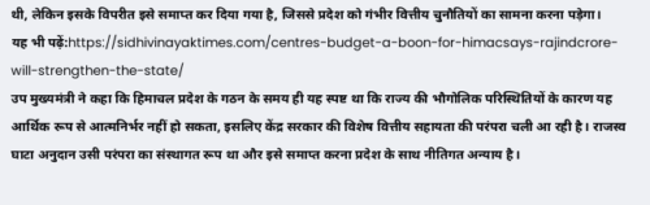थी, लेकिन इसके विपरीत इसे समाप्त कर दिया गया है, जिससे प्रदेश को गंभीर वित्तीय चुनौतियों का सामना करना पड़ेगा।
यह भी पढ़ें:https://sidhivinayaktimes.com/centres-budget-a-boon-for-himacsays-rajindcrore-will-strengthen-the-state/
उप मुख्यमंत्री ने कहा कि हिमाचल प्रदेश के गठन के समय ही यह स्पष्ट था कि राज्य की भौगोलिक परिस्थितियों के कारण यह आर्थिक रूप से आत्मनिर्भर नहीं हो सकता, इसलिए केंद्र सरकार की विशेष वित्तीय सहायता की परंपरा चली आ रही है। राजस्व घाटा अनुदान उसी परंपरा का संस्थागत रूप था और इसे समाप्त करना प्रदेश के साथ नीतिगत अन्याय है।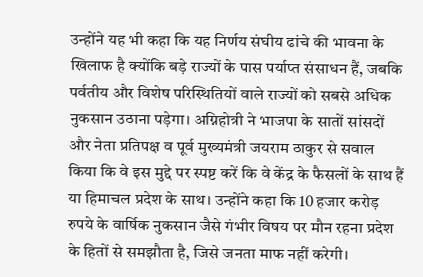उन्होंने यह भी कहा कि यह निर्णय संघीय ढांचे की भावना के खिलाफ है क्योंकि बड़े राज्यों के पास पर्याप्त संसाधन हैं, जबकि पर्वतीय और विशेष परिस्थितियों वाले राज्यों को सबसे अधिक नुकसान उठाना पड़ेगा। अग्निहोत्री ने भाजपा के सातों सांसदों और नेता प्रतिपक्ष व पूर्व मुख्यमंत्री जयराम ठाकुर से सवाल किया कि वे इस मुद्दे पर स्पष्ट करें कि वे केंद्र के फैसलों के साथ हैं या हिमाचल प्रदेश के साथ। उन्होंने कहा कि 10 हजार करोड़ रुपये के वार्षिक नुकसान जैसे गंभीर विषय पर मौन रहना प्रदेश के हितों से समझौता है, जिसे जनता माफ नहीं करेगी।